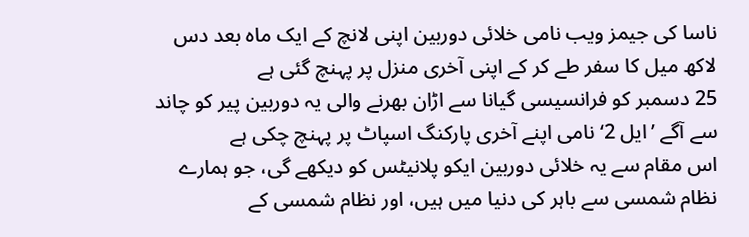ناسا کی جیمز ویب نامی خلائی دوربین اپنی لانچ کے ایک ماہ بعد دس لاکھ میل کا سفر طے کر کے اپنی آخری منزل پر پہنچ گئی ہے
25 دسمبر کو فرانسیسی گیانا سے اڑان بھرنے والی یہ دوربین پیر کو چاند سے آگے ’ایل 2‘ نامی اپنے آخری پارکنگ اسپاٹ پر پہنچ چکی ہے
اس مقام سے یہ خلائی دوربین ایکو پلانیٹس کو دیکھے گی، جو ہمارے نظام شمسی سے باہر کی دنیا میں ہیں، اور نظام شمسی کے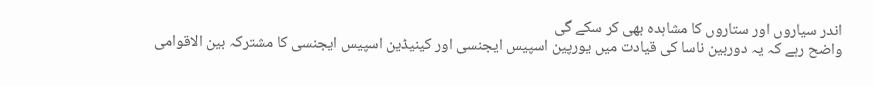اندر سیاروں اور ستاروں کا مشاہدہ بھی کر سکے گی
واضح رہے کہ یہ دوربین ناسا کی قیادت میں یورپین اسپیس ایجنسی اور کینیڈین اسپیس ایجنسی کا مشترکہ بین الاقوامی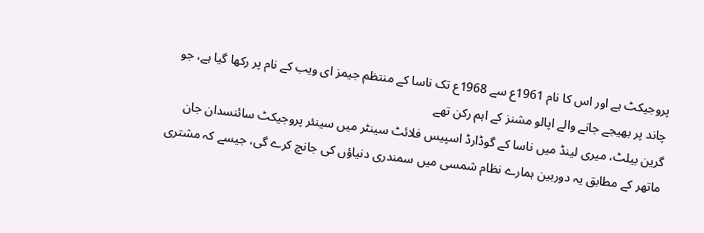پروجیکٹ ہے اور اس کا نام 1961ع سے 1968ع تک ناسا کے منتظم جیمز ای ویب کے نام پر رکھا گیا ہے، جو چاند پر بھیجے جانے والے اپالو مشنز کے اہم رکن تھے
گرین بیلٹ، میری لینڈ میں ناسا کے گوڈارڈ اسپیس فلائٹ سینٹر میں سینئر پروجیکٹ سائنسدان جان ماتھر کے مطابق یہ دوربین ہمارے نظام شمسی میں سمندری دنیاؤں کی جانچ کرے گی، جیسے کہ مشتری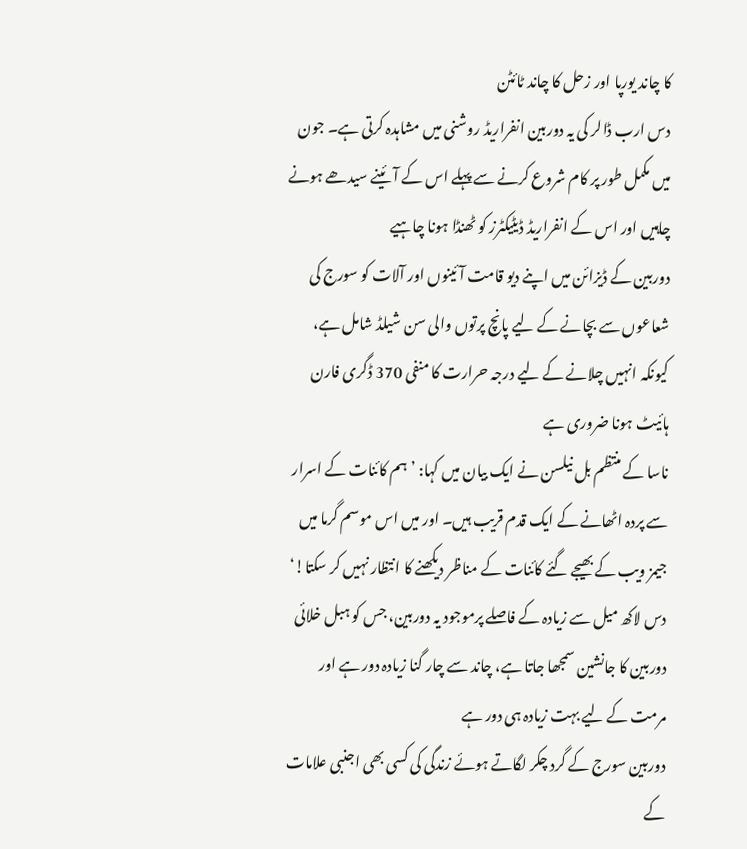کا چاند یورپا اور زحل کا چاند ٹائٹن
دس ارب ڈالر کی یہ دوربین انفراریڈ روشنی میں مشاہدہ کرتی ہے۔ جون میں مکمل طور پر کام شروع کرنے سے پہلے اس کے آئینے سیدھے ہونے چاہیں اور اس کے انفراریڈ ڈیٹیکٹرز کو ٹھنڈا ہونا چاہیے
دوربین کے ڈیزائن میں اپنے دیو قامت آئینوں اور آلات کو سورج کی شعاعوں سے بچانے کے لیے پانچ پرتوں والی سن شیلڈ شامل ہے، کیونکہ انہیں چلانے کے لیے درجہ حرارت کا منفی 370 ڈگری فارن ہائیٹ ہونا ضروری ہے
ناسا کے منتظم بل نیلسن نے ایک بیان میں کہا: ’ہم کائنات کے اسرار سے پردہ اٹھانے کے ایک قدم قریب ہیں۔ اور میں اس موسم گرما میں جیمز ویب کے بھیجے گئے کائنات کے مناظر دیکھنے کا انتظار نہیں کر سکتا!‘
دس لاکھ میل سے زیادہ کے فاصلے پرموجود یہ دوربین، جس کو ہبل خلائی دوربین کا جانشین سمجھا جاتا ہے، چاند سے چار گنا زیادہ دور ہے اور مرمت کے لیے بہت زیادہ ہی دور ہے
دوربین سورج کے گرد چکر لگاتے ہوئے زندگی کی کسی بھی اجنبی علامات کے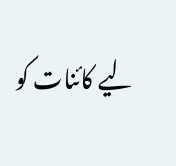لیے کائنات کو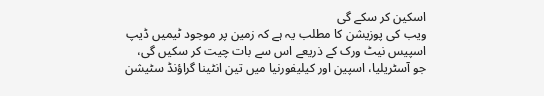اسکین کر سکے گی
ویب کی پوزیشن کا مطلب یہ ہے کہ زمین پر موجود ٹیمیں ڈیپ اسپیس نیٹ ورک کے ذریعے اس سے بات چیت کر سکیں گی، جو آسٹریلیا، اسپین اور کیلیفورنیا میں تین انٹینا گراؤنڈ سٹیشن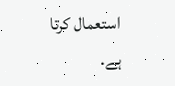استعمال کرتا ہے.